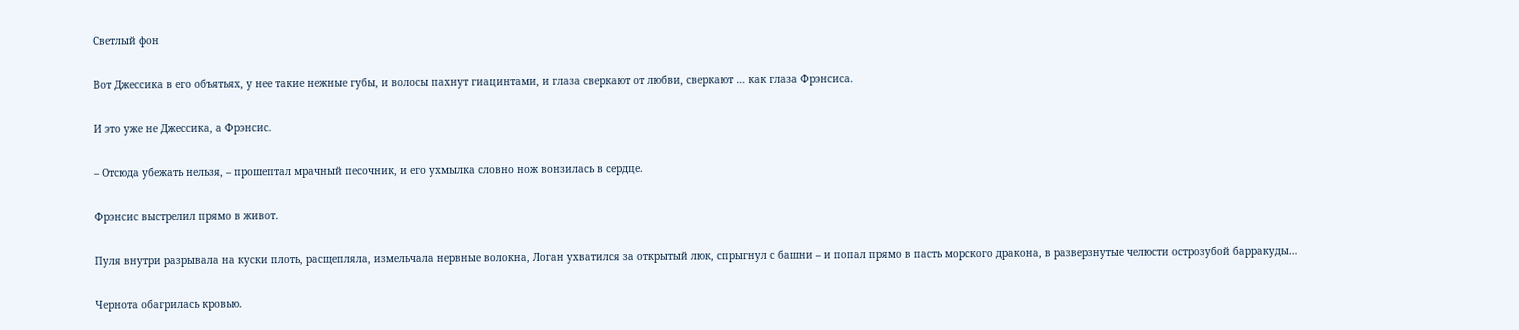Светлый фон

Вот Джессика в его объятьях, у нее такие нежные губы, и волосы пахнут гиацинтами, и глаза сверкают от любви, сверкают … как глаза Фрэнсиса.

И это уже не Джессика, а Фрэнсис.

– Отсюда убежать нельзя, – прошептал мрачный песочник, и его ухмылка словно нож вонзилась в сердце.

Фрэнсис выстрелил прямо в живот.

Пуля внутри разрывала на куски плоть, расщепляла, измельчала нервные волокна, Логан ухватился за открытый люк, спрыгнул с башни – и попал прямо в пасть морского дракона, в разверзнутые челюсти острозубой барракуды…

Чернота обагрилась кровью.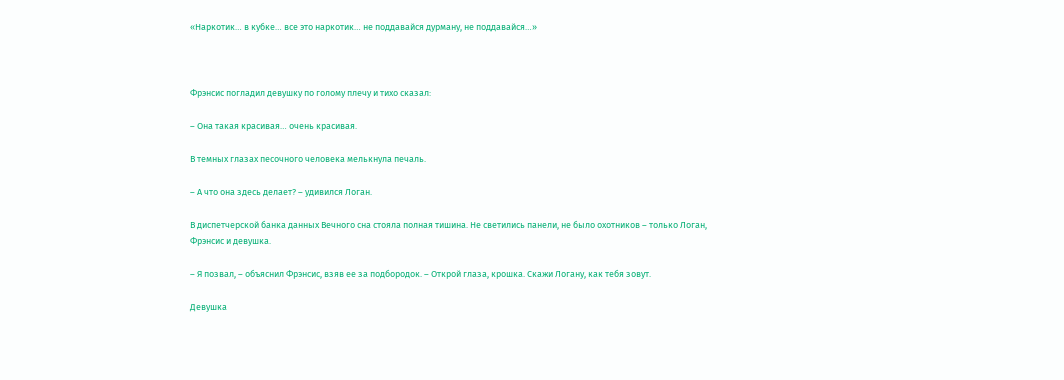«Наркотик… в кубке… все это наркотик… не поддавайся дурману, не поддавайся…»



Фрэнсис погладил девушку по голому плечу и тихо сказал:

– Она такая красивая… очень красивая.

В темных глазах песочного человека мелькнула печаль.

– А что она здесь делает? – удивился Логан.

В диспетчерской банка данных Вечного сна стояла полная тишина. Не светились панели, не было охотников – только Логан, Фрэнсис и девушка.

– Я позвал, – объяснил Фрэнсис, взяв ее за подбородок. – Открой глаза, крошка. Скажи Логану, как тебя зовут.

Девушка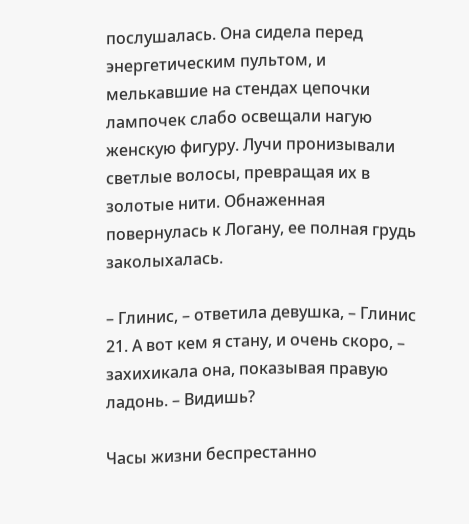послушалась. Она сидела перед энергетическим пультом, и мелькавшие на стендах цепочки лампочек слабо освещали нагую женскую фигуру. Лучи пронизывали светлые волосы, превращая их в золотые нити. Обнаженная повернулась к Логану, ее полная грудь заколыхалась.

– Глинис, – ответила девушка, – Глинис 21. А вот кем я стану, и очень скоро, – захихикала она, показывая правую ладонь. – Видишь?

Часы жизни беспрестанно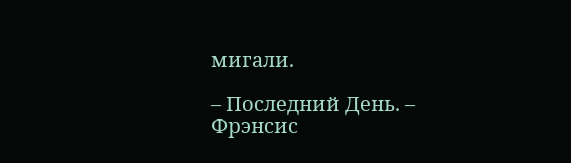мигали.

– Последний День. – Фрэнсис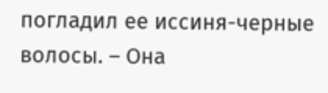погладил ее иссиня-черные волосы. – Она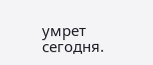умрет сегодня.